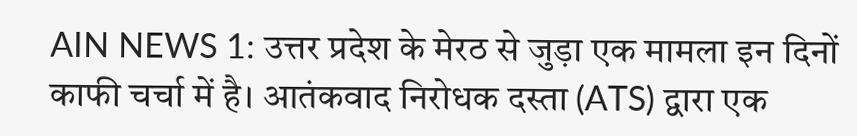AIN NEWS 1: उत्तर प्रदेश के मेरठ से जुड़ा एक मामला इन दिनों काफी चर्चा में है। आतंकवाद निरोधक दस्ता (ATS) द्वारा एक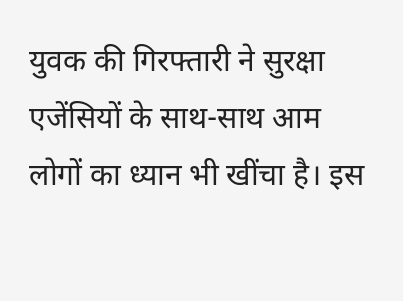युवक की गिरफ्तारी ने सुरक्षा एजेंसियों के साथ-साथ आम लोगों का ध्यान भी खींचा है। इस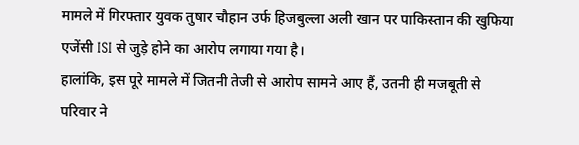मामले में गिरफ्तार युवक तुषार चौहान उर्फ हिजबुल्ला अली खान पर पाकिस्तान की खुफिया एजेंसी ISI से जुड़े होने का आरोप लगाया गया है।
हालांकि, इस पूरे मामले में जितनी तेजी से आरोप सामने आए हैं, उतनी ही मजबूती से परिवार ने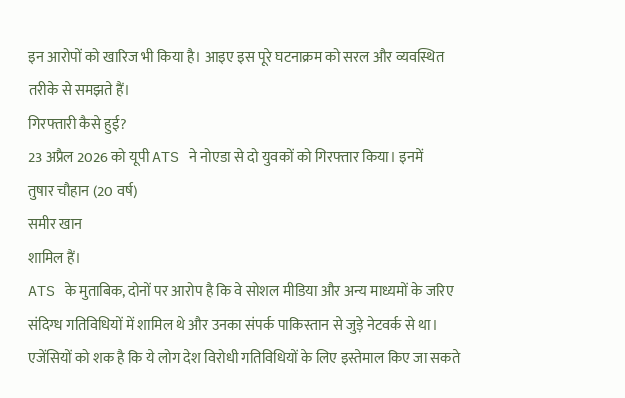इन आरोपों को खारिज भी किया है। आइए इस पूरे घटनाक्रम को सरल और व्यवस्थित तरीके से समझते हैं।
गिरफ्तारी कैसे हुई?
23 अप्रैल 2026 को यूपी ATS ने नोएडा से दो युवकों को गिरफ्तार किया। इनमें
तुषार चौहान (20 वर्ष)
समीर खान
शामिल हैं।
ATS के मुताबिक, दोनों पर आरोप है कि वे सोशल मीडिया और अन्य माध्यमों के जरिए संदिग्ध गतिविधियों में शामिल थे और उनका संपर्क पाकिस्तान से जुड़े नेटवर्क से था। एजेंसियों को शक है कि ये लोग देश विरोधी गतिविधियों के लिए इस्तेमाल किए जा सकते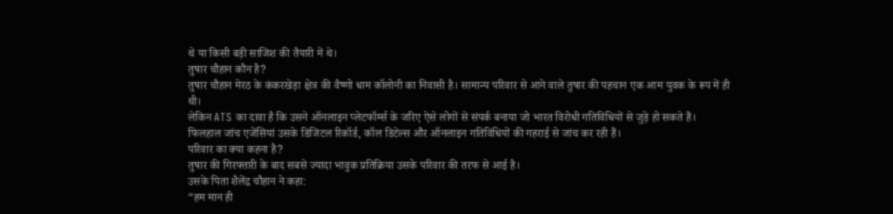थे या किसी बड़ी साजिश की तैयारी में थे।
तुषार चौहान कौन है?
तुषार चौहान मेरठ के कंकरखेड़ा क्षेत्र की वैष्णो धाम कॉलोनी का निवासी है। सामान्य परिवार से आने वाले तुषार की पहचान एक आम युवक के रूप में ही थी।
लेकिन ATS का दावा है कि उसने ऑनलाइन प्लेटफॉर्म्स के जरिए ऐसे लोगों से संपर्क बनाया जो भारत विरोधी गतिविधियों से जुड़े हो सकते हैं।
फिलहाल जांच एजेंसियां उसके डिजिटल रिकॉर्ड, कॉल डिटेल्स और ऑनलाइन गतिविधियों की गहराई से जांच कर रही हैं।
परिवार का क्या कहना है?
तुषार की गिरफ्तारी के बाद सबसे ज्यादा भावुक प्रतिक्रिया उसके परिवार की तरफ से आई है।
उसके पिता शैलेंद्र चौहान ने कहा:
“हम मान ही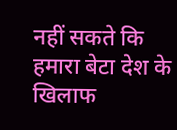नहीं सकते कि हमारा बेटा देश के खिलाफ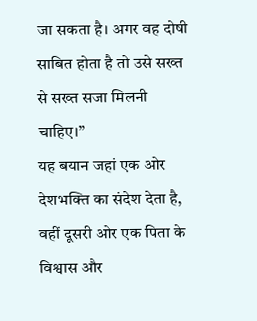जा सकता है। अगर वह दोषी साबित होता है तो उसे सख्त से सख्त सजा मिलनी चाहिए।”
यह बयान जहां एक ओर देशभक्ति का संदेश देता है, वहीं दूसरी ओर एक पिता के विश्वास और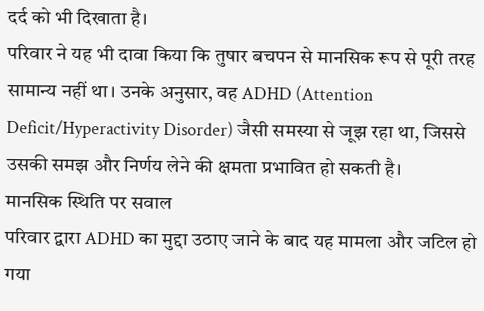दर्द को भी दिखाता है।
परिवार ने यह भी दावा किया कि तुषार बचपन से मानसिक रूप से पूरी तरह सामान्य नहीं था। उनके अनुसार, वह ADHD (Attention Deficit/Hyperactivity Disorder) जैसी समस्या से जूझ रहा था, जिससे उसकी समझ और निर्णय लेने की क्षमता प्रभावित हो सकती है।
मानसिक स्थिति पर सवाल
परिवार द्वारा ADHD का मुद्दा उठाए जाने के बाद यह मामला और जटिल हो गया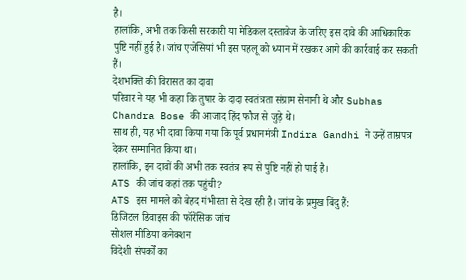है।
हालांकि, अभी तक किसी सरकारी या मेडिकल दस्तावेज के जरिए इस दावे की आधिकारिक पुष्टि नहीं हुई है। जांच एजेंसियां भी इस पहलू को ध्यान में रखकर आगे की कार्रवाई कर सकती हैं।
देशभक्ति की विरासत का दावा
परिवार ने यह भी कहा कि तुषार के दादा स्वतंत्रता संग्राम सेनानी थे और Subhas Chandra Bose की आजाद हिंद फौज से जुड़े थे।
साथ ही, यह भी दावा किया गया कि पूर्व प्रधानमंत्री Indira Gandhi ने उन्हें ताम्रपत्र देकर सम्मानित किया था।
हालांकि, इन दावों की अभी तक स्वतंत्र रूप से पुष्टि नहीं हो पाई है।
ATS की जांच कहां तक पहुंची?
ATS इस मामले को बेहद गंभीरता से देख रही है। जांच के प्रमुख बिंदु हैं:
डिजिटल डिवाइस की फॉरेंसिक जांच
सोशल मीडिया कनेक्शन
विदेशी संपर्कों का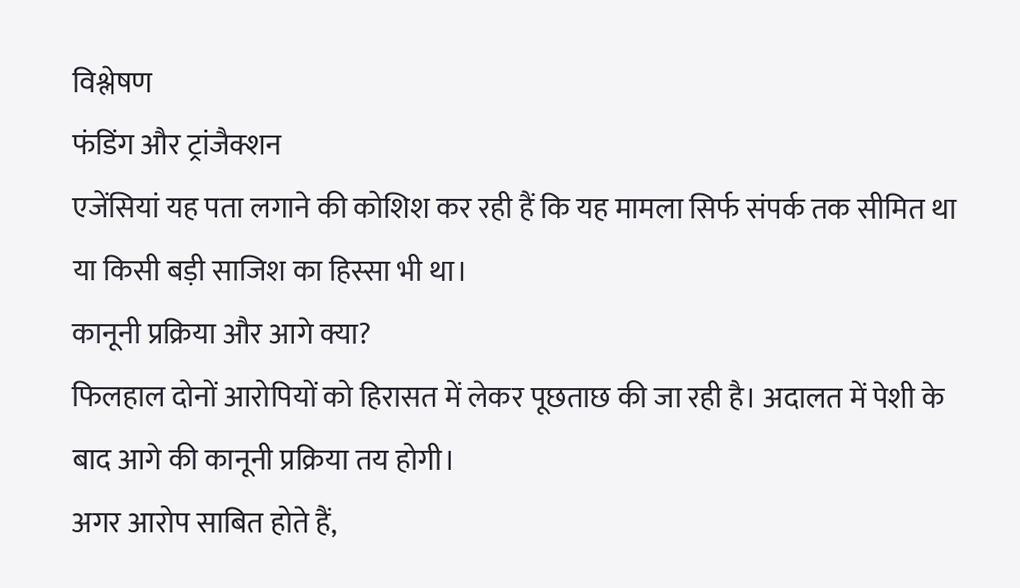विश्लेषण
फंडिंग और ट्रांजैक्शन
एजेंसियां यह पता लगाने की कोशिश कर रही हैं कि यह मामला सिर्फ संपर्क तक सीमित था या किसी बड़ी साजिश का हिस्सा भी था।
कानूनी प्रक्रिया और आगे क्या?
फिलहाल दोनों आरोपियों को हिरासत में लेकर पूछताछ की जा रही है। अदालत में पेशी के बाद आगे की कानूनी प्रक्रिया तय होगी।
अगर आरोप साबित होते हैं,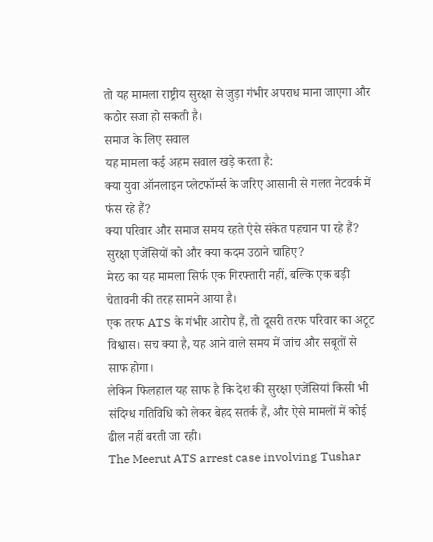तो यह मामला राष्ट्रीय सुरक्षा से जुड़ा गंभीर अपराध माना जाएगा और कठोर सजा हो सकती है।
समाज के लिए सवाल
यह मामला कई अहम सवाल खड़े करता है:
क्या युवा ऑनलाइन प्लेटफॉर्म्स के जरिए आसानी से गलत नेटवर्क में फंस रहे हैं?
क्या परिवार और समाज समय रहते ऐसे संकेत पहचान पा रहे हैं?
सुरक्षा एजेंसियों को और क्या कदम उठाने चाहिए?
मेरठ का यह मामला सिर्फ एक गिरफ्तारी नहीं, बल्कि एक बड़ी चेतावनी की तरह सामने आया है।
एक तरफ ATS के गंभीर आरोप हैं, तो दूसरी तरफ परिवार का अटूट विश्वास। सच क्या है, यह आने वाले समय में जांच और सबूतों से साफ होगा।
लेकिन फिलहाल यह साफ है कि देश की सुरक्षा एजेंसियां किसी भी संदिग्ध गतिविधि को लेकर बेहद सतर्क हैं, और ऐसे मामलों में कोई ढील नहीं बरती जा रही।
The Meerut ATS arrest case involving Tushar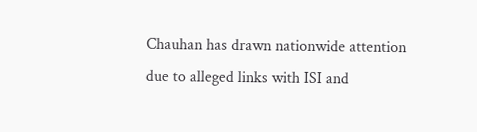Chauhan has drawn nationwide attention due to alleged links with ISI and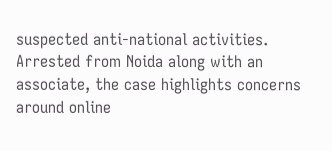suspected anti-national activities. Arrested from Noida along with an associate, the case highlights concerns around online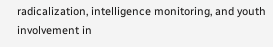radicalization, intelligence monitoring, and youth involvement in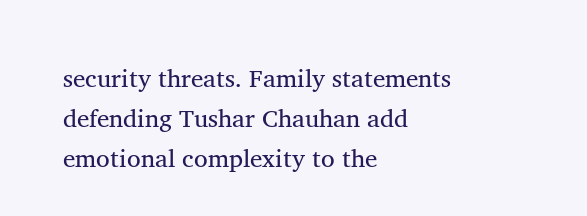security threats. Family statements defending Tushar Chauhan add emotional complexity to the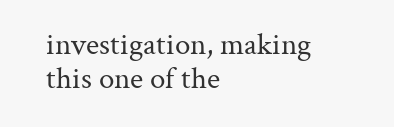investigation, making this one of the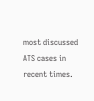most discussed ATS cases in recent times.